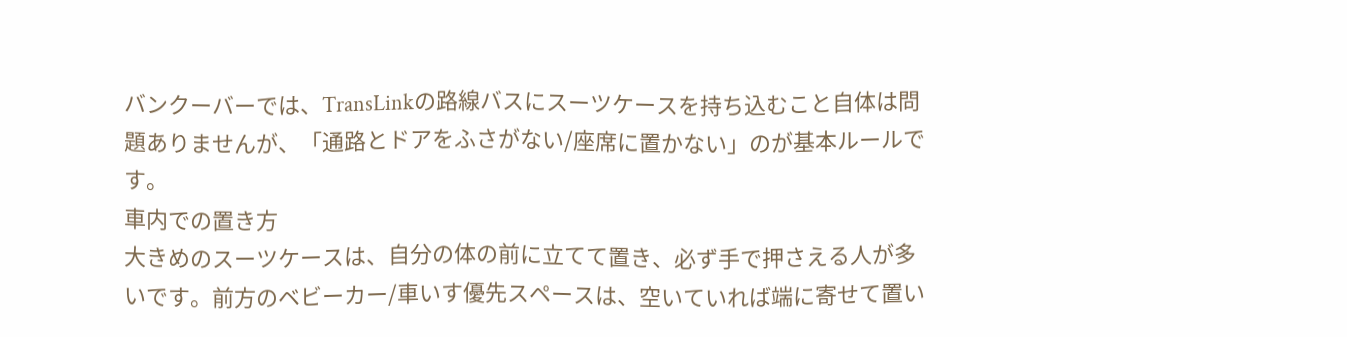バンクーバーでは、TransLinkの路線バスにスーツケースを持ち込むこと自体は問題ありませんが、「通路とドアをふさがない/座席に置かない」のが基本ルールです。
車内での置き方
大きめのスーツケースは、自分の体の前に立てて置き、必ず手で押さえる人が多いです。前方のベビーカー/車いす優先スペースは、空いていれば端に寄せて置い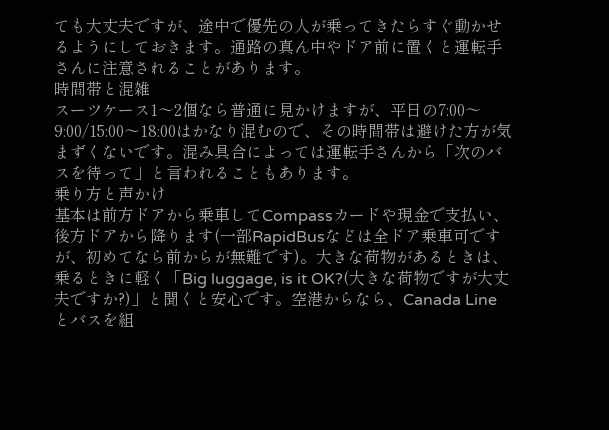ても大丈夫ですが、途中で優先の人が乗ってきたらすぐ動かせるようにしておきます。通路の真ん中やドア前に置くと運転手さんに注意されることがあります。
時間帯と混雑
スーツケース1〜2個なら普通に見かけますが、平日の7:00〜9:00/15:00〜18:00はかなり混むので、その時間帯は避けた方が気まずくないです。混み具合によっては運転手さんから「次のバスを待って」と言われることもあります。
乗り方と声かけ
基本は前方ドアから乗車してCompassカードや現金で支払い、後方ドアから降ります(一部RapidBusなどは全ドア乗車可ですが、初めてなら前からが無難です)。大きな荷物があるときは、乗るときに軽く「Big luggage, is it OK?(大きな荷物ですが大丈夫ですか?)」と聞くと安心です。空港からなら、Canada Lineとバスを組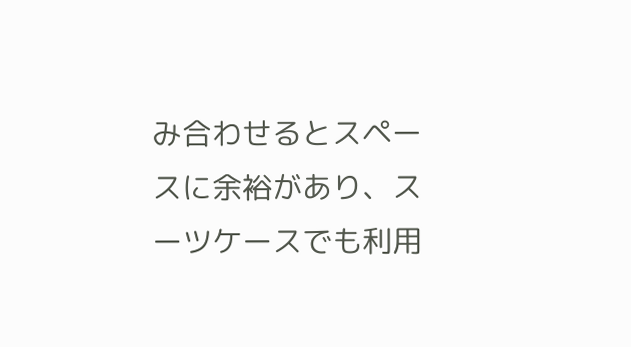み合わせるとスペースに余裕があり、スーツケースでも利用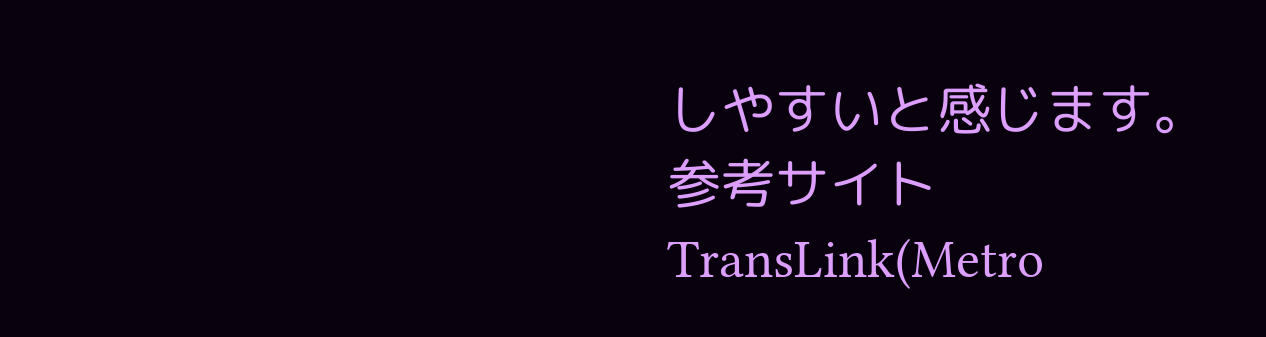しやすいと感じます。
参考サイト
TransLink(Metro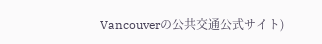Vancouverの公共交通公式サイト)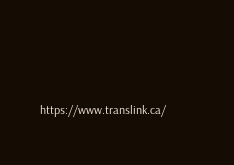https://www.translink.ca/